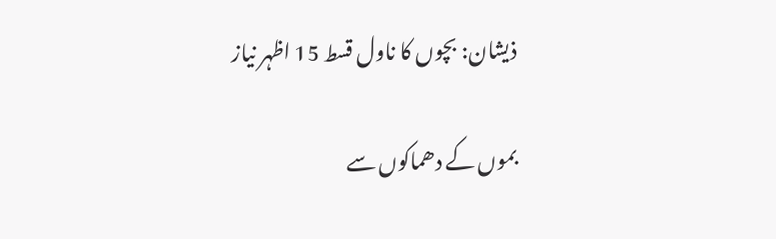ذیشان: بچوں کا ناول قسط 15 اظہر نیاز

بموں کے دھماکوں سے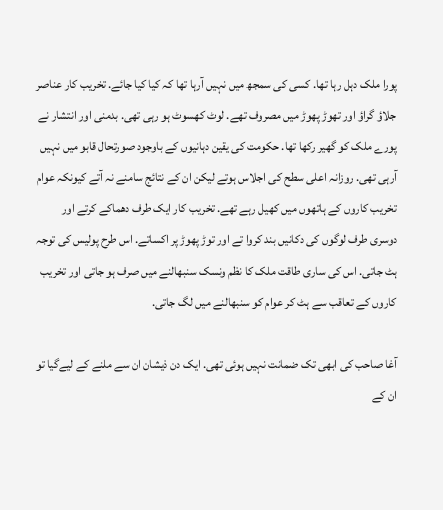پورا ملک دہل رہا تھا. کسی کی سمجھ میں نہیں آرہا تھا کہ کیا کیا جائے. تخریب کار عناصر جلاؤ گراؤ اور تھوڑ پھوڑ میں مصروف تھے. لوٹ کھسوٹ ہو رہی تھی. بدمنی اور انتشار نے پورے ملک کو گھیر رکھا تھا. حکومت کی یقین دہانیوں کے باوجود صورتحال قابو میں نہیں آرہی تھی. روزانہ اعلی سطح کی اجلاس ہوتے لیکن ان کے نتائج سامنے نہ آتے کیونکہ عوام تخریب کاروں کے ہاتھوں میں کھیل رہے تھے. تخریب کار ایک طرف دھماکے کرتے اور دوسری طرف لوگوں کی دکانیں بند کروا تے اور توڑ پھوڑ پر اکساتے. اس طرح پولیس کی توجہ ہٹ جاتی. اس کی ساری طاقت ملک کا نظم ونسک سنبھالنے میں صرف ہو جاتی اور تخریب کاروں کے تعاقب سے ہٹ کر عوام کو سنبھالنے میں لگ جاتی.

آغا صاحب کی ابھی تک ضمانت نہیں ہوئی تھی. ایک دن ذیشان ان سے ملنے کے لیےگیا تو ان کے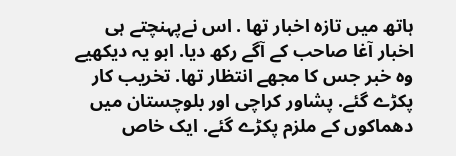ہاتھ میں تازہ اخبار تھا . اس نےپہنچتے ہی اخبار آغا صاحب کے آگے رکھ دیا. ابو یہ دیکھیے وہ خبر جس کا مجھے انتظار تھا. تخریب کار پکڑے گئے. پشاور کراچی اور بلوچستان میں دھماکوں کے ملزم پکڑے گئے. ایک خاص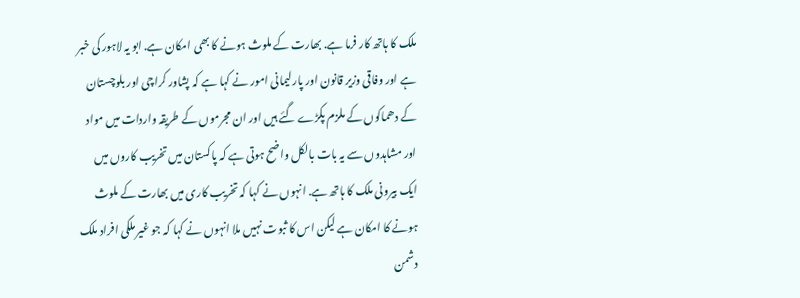ملک کا ہاتھ کار فرما ہے. بھارت کے ملوث ہونے کا بھی امکان ہے. ابو یہ لاہور کی خبر ہے اور وفاقی وزیر قانون اور پارلیمانی امور نے کہا ہے کہ پشاور کراچی اور بلوچستان کے دھماکوں کے ملزم پکڑے گئے ہیں اور ان مجرموں کے طریقہ واردات میں مواد اور مشاہدوں سے یہ بات بالکل واضح ہوتی ہے کہ پاکستان میں تخریب کاروں میں ایک بیرونی ملک کا ہاتھ ہے. انہوں نے کہا کہ تخریب کاری میں بھارت کے ملوث ہونے کا امکان ہے لیکن اس کا ثبوت نہیں ملا انہوں نے کہا کہ جو غیر ملکی افراد ملک دشمن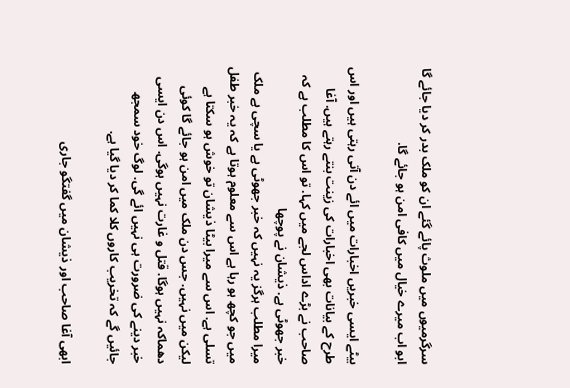سرگرمیوں میں ملوث پائے گئے ان کو ملک بدر کر دیا جائے گا
ابو اب میرے خیال میں کافی امن ہو جائے گا.

بیٹے ایسی خبریں اخبارات میں ائے دن آتی رہتی ہیں اور اس طرح کے بیانات بھی اخبارات کی زینت بنتے رہتے ہیں. آغا صاحب نے بڑے اداس لجے میں کہا. تو اس کا مطلب ہے کہ خبر جھوٹی ہے. ذیشان نے پوچھا
میرا مطلب ہرگز یہ نہیں کہ خبر جھوٹی ہے یا سچی ہے ملک میں جو کچھ ہو رہا ہے اس سے معلوم ہوتا ہے کہ یہ خبر طفل تسلی ہے. اس سے میرا بیٹا ذیشان تو خوش ہو سکتا ہے لیکن میں نہیں. جس دن ملک میں امن ہو جائے گا کوئی دھماکہ نہیں ہوگا. قتل و غارت نہیں ہوگی. اس دن ایسی خبر دینے کی ضرورت ہی نہیں ائے گی. لوگ خود سمجھ جائیں گے کہ تخریب کاروں کلا کما کر دیا گیا ہے.

ابھی آغا صاحب اور ذیشان میں گفتگو جاری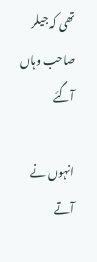تھی کہ جیلر صاحب وہاں آگئے

انہوں نے آتے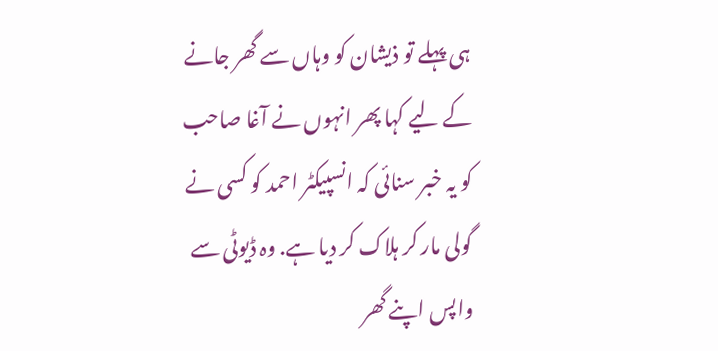ہی پہلے تو ذیشان کو وہاں سے گھر جانے کے لیے کہا پھر انہوں نے آغا صاحب کو یہ خبر سنائی کہ انسپیکٹر احمد کو کسی نے گولی مار کر ہلاک کر دیا ہے. وہ ڈیوٹی سے واپس اپنے گھر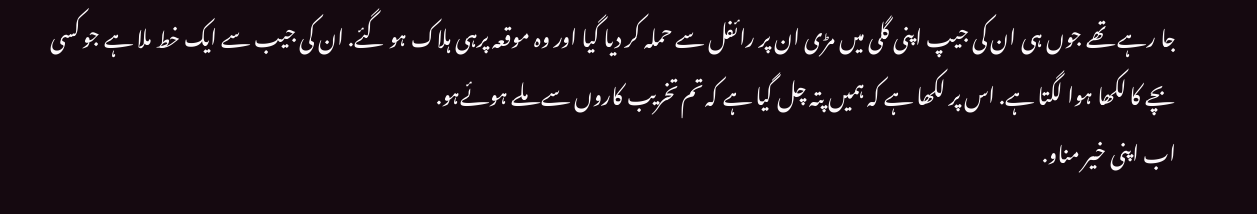جا رہے تھے جوں ہی ان کی جیپ اپنی گلی میں مڑی ان پر رائفل سے حملہ کر دیا گیا اور وہ موقعہ پرہی ہلاک ہو گئے. ان کی جیب سے ایک خط ملا ہے جو کسی بچے کا لکھا ہوا لگتا ہے. اس پر لکھا ہے کہ ہمیں پتہ چل گیا ہے کہ تم تخریب کاروں سے ملے ہوئےہو.
اب اپنی خیر مناو.